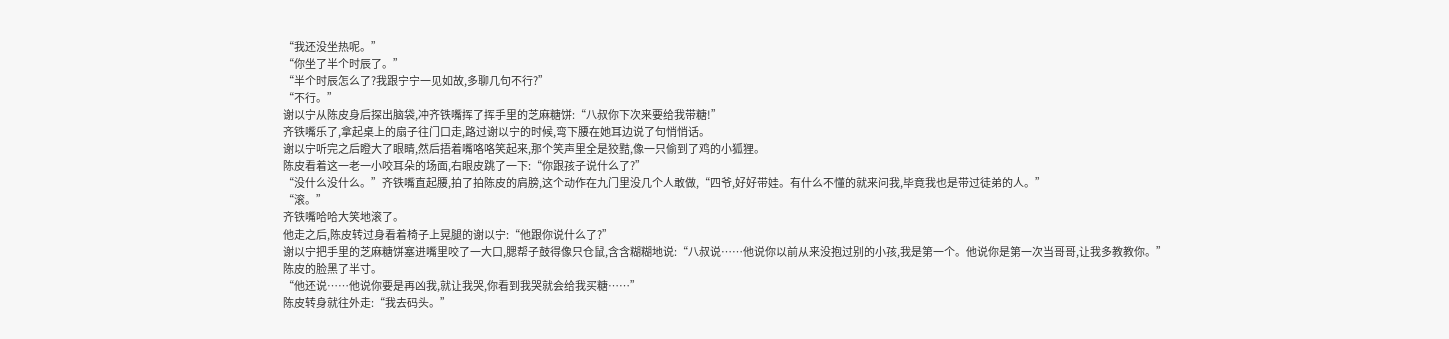“我还没坐热呢。”
“你坐了半个时辰了。”
“半个时辰怎么了?我跟宁宁一见如故,多聊几句不行?”
“不行。”
谢以宁从陈皮身后探出脑袋,冲齐铁嘴挥了挥手里的芝麻糖饼:“八叔你下次来要给我带糖!”
齐铁嘴乐了,拿起桌上的扇子往门口走,路过谢以宁的时候,弯下腰在她耳边说了句悄悄话。
谢以宁听完之后瞪大了眼睛,然后捂着嘴咯咯笑起来,那个笑声里全是狡黠,像一只偷到了鸡的小狐狸。
陈皮看着这一老一小咬耳朵的场面,右眼皮跳了一下:“你跟孩子说什么了?”
“没什么没什么。”齐铁嘴直起腰,拍了拍陈皮的肩膀,这个动作在九门里没几个人敢做,“四爷,好好带娃。有什么不懂的就来问我,毕竟我也是带过徒弟的人。”
“滚。”
齐铁嘴哈哈大笑地滚了。
他走之后,陈皮转过身看着椅子上晃腿的谢以宁:“他跟你说什么了?”
谢以宁把手里的芝麻糖饼塞进嘴里咬了一大口,腮帮子鼓得像只仓鼠,含含糊糊地说:“八叔说……他说你以前从来没抱过别的小孩,我是第一个。他说你是第一次当哥哥,让我多教教你。”
陈皮的脸黑了半寸。
“他还说……他说你要是再凶我,就让我哭,你看到我哭就会给我买糖……”
陈皮转身就往外走:“我去码头。”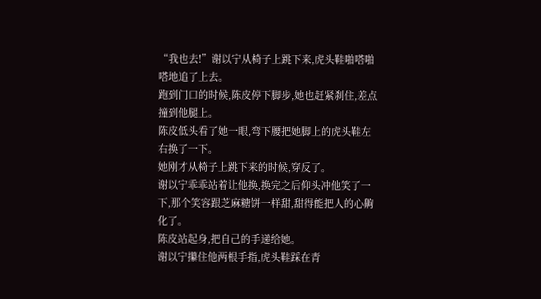“我也去!”谢以宁从椅子上跳下来,虎头鞋啪嗒啪嗒地追了上去。
跑到门口的时候,陈皮停下脚步,她也赶紧刹住,差点撞到他腿上。
陈皮低头看了她一眼,弯下腰把她脚上的虎头鞋左右换了一下。
她刚才从椅子上跳下来的时候,穿反了。
谢以宁乖乖站着让他换,换完之后仰头冲他笑了一下,那个笑容跟芝麻糖饼一样甜,甜得能把人的心齁化了。
陈皮站起身,把自己的手递给她。
谢以宁攥住他两根手指,虎头鞋踩在青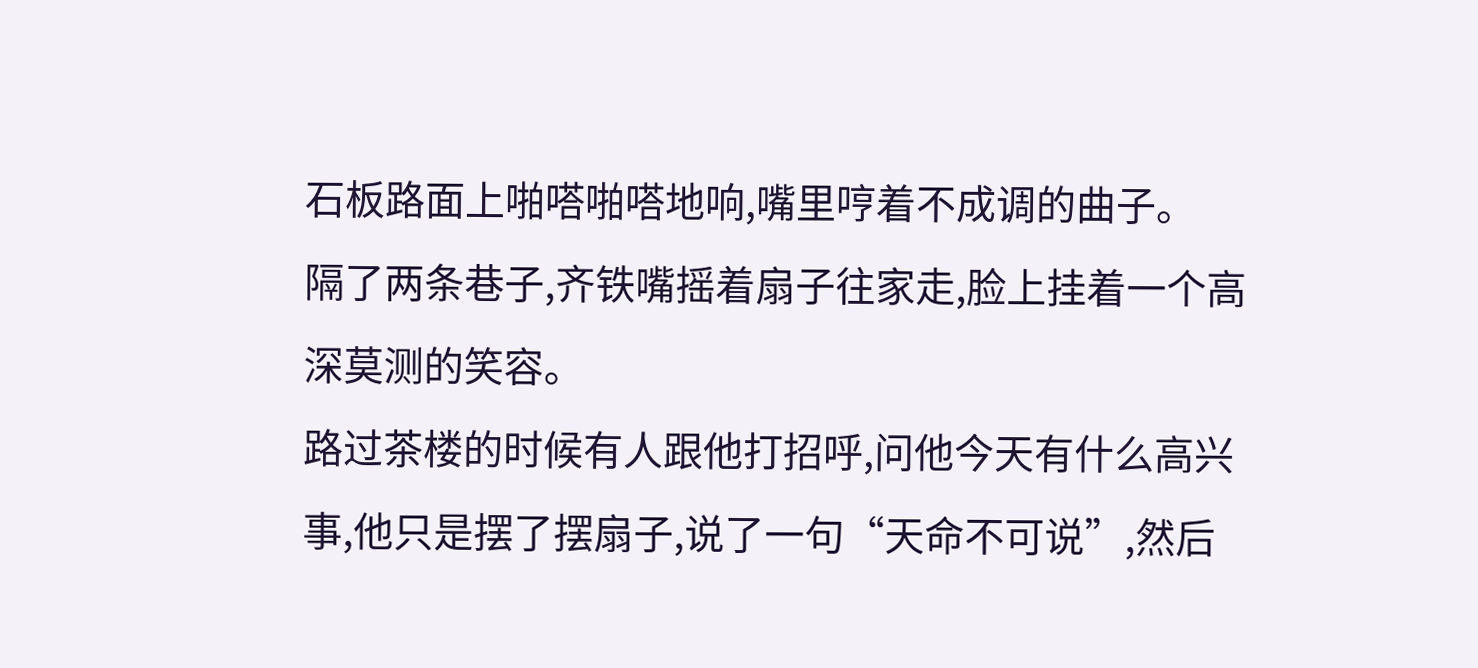石板路面上啪嗒啪嗒地响,嘴里哼着不成调的曲子。
隔了两条巷子,齐铁嘴摇着扇子往家走,脸上挂着一个高深莫测的笑容。
路过茶楼的时候有人跟他打招呼,问他今天有什么高兴事,他只是摆了摆扇子,说了一句“天命不可说”,然后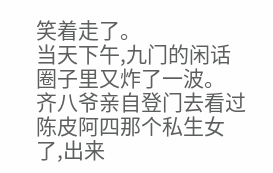笑着走了。
当天下午,九门的闲话圈子里又炸了一波。
齐八爷亲自登门去看过陈皮阿四那个私生女了,出来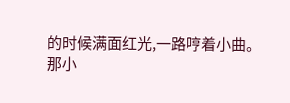的时候满面红光,一路哼着小曲。
那小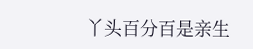丫头百分百是亲生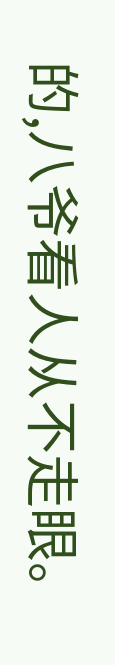的,八爷看人从不走眼。